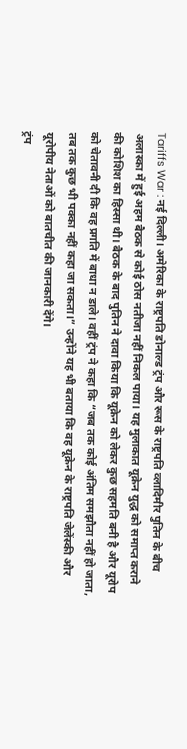Tariffs War : नई दिल्ली। अमेरिका के राष्ट्रपति डोनाल्ड ट्रंप और रूस के राष्ट्रपति व्लादिमीर पुतिन के बीच अलास्का में हुई अहम बैठक से कोई ठोस नतीजा नहीं निकल पाया। यह मुलाकात यूक्रेन युद्ध को समाप्त कराने की कोशिश का हिस्सा थी। बैठक के बाद पुतिन ने दावा किया कि यूक्रेन को लेकर कुछ सहमति बनी है और यूरोप को चेतावनी दी कि वह प्रगति में बाधा न डाले। वहीं ट्रंप ने कहा कि “जब तक कोई अंतिम समझौता नहीं हो जाता, तब तक कुछ भी पक्का नहीं कहा जा सकता।” उन्होंने यह भी बताया कि वह यूक्रेन के राष्ट्रपति जेलेंस्की और यूरोपीय नेताओं को बातचीत की जानकारी देंगे।
ट्रंप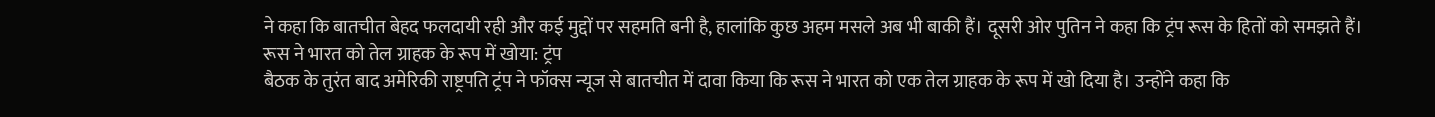ने कहा कि बातचीत बेहद फलदायी रही और कई मुद्दों पर सहमति बनी है, हालांकि कुछ अहम मसले अब भी बाकी हैं। दूसरी ओर पुतिन ने कहा कि ट्रंप रूस के हितों को समझते हैं।
रूस ने भारत को तेल ग्राहक के रूप में खोया: ट्रंप
बैठक के तुरंत बाद अमेरिकी राष्ट्रपति ट्रंप ने फॉक्स न्यूज से बातचीत में दावा किया कि रूस ने भारत को एक तेल ग्राहक के रूप में खो दिया है। उन्होंने कहा कि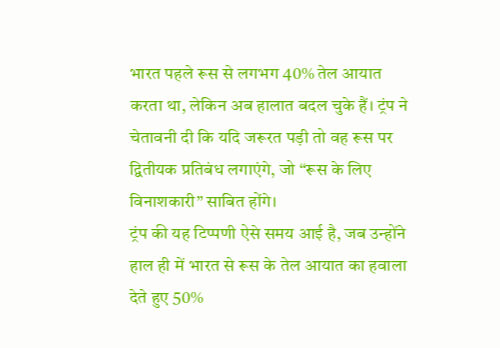भारत पहले रूस से लगभग 40% तेल आयात करता था, लेकिन अब हालात बदल चुके हैं। ट्रंप ने चेतावनी दी कि यदि जरूरत पड़ी तो वह रूस पर द्वितीयक प्रतिबंध लगाएंगे, जो “रूस के लिए विनाशकारी” साबित होंगे।
ट्रंप की यह टिप्पणी ऐसे समय आई है, जब उन्होंने हाल ही में भारत से रूस के तेल आयात का हवाला देते हुए 50%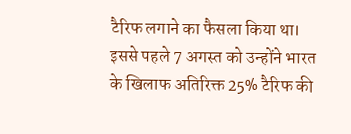टैरिफ लगाने का फैसला किया था। इससे पहले 7 अगस्त को उन्होंने भारत के खिलाफ अतिरिक्त 25% टैरिफ की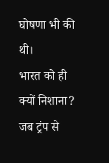घोषणा भी की थी।
भारत को ही क्यों निशाना?
जब ट्रंप से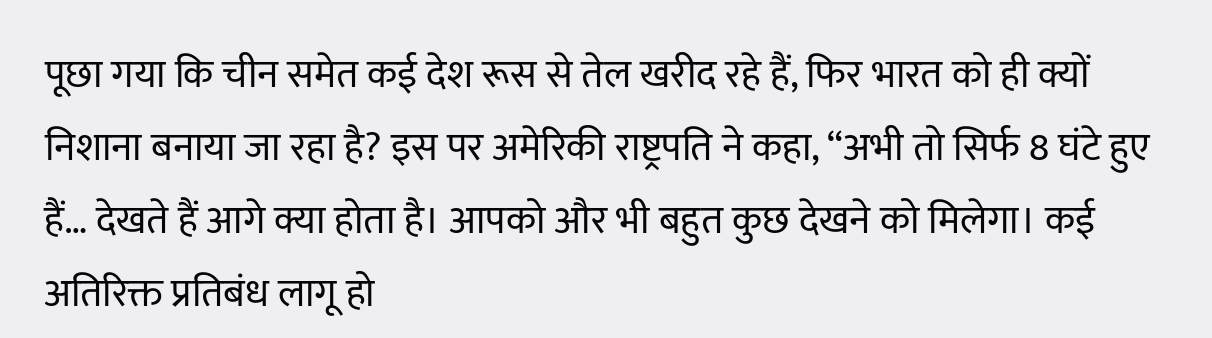पूछा गया कि चीन समेत कई देश रूस से तेल खरीद रहे हैं, फिर भारत को ही क्यों निशाना बनाया जा रहा है? इस पर अमेरिकी राष्ट्रपति ने कहा, “अभी तो सिर्फ 8 घंटे हुए हैं… देखते हैं आगे क्या होता है। आपको और भी बहुत कुछ देखने को मिलेगा। कई अतिरिक्त प्रतिबंध लागू हो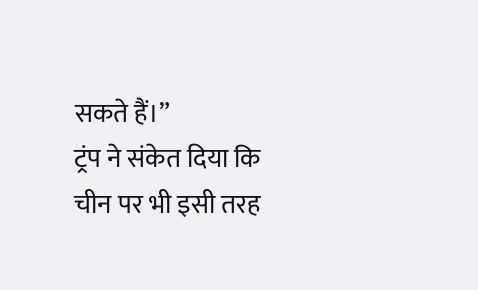सकते हैं।”
ट्रंप ने संकेत दिया कि चीन पर भी इसी तरह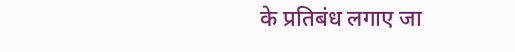के प्रतिबंध लगाए जा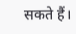सकते हैं।